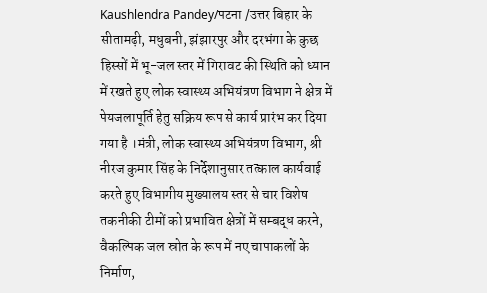Kaushlendra Pandey/पटना /उत्तर बिहार के सीतामढ़ी, मधुबनी, झंझारपुर और दरभंगा के कुछ हिस्सों में भू-जल स्तर में गिरावट की स्थिति को ध्यान में रखते हुए लोक स्वास्थ्य अभियंत्रण विभाग ने क्षेत्र में पेयजलापूर्ति हेतु सक्रिय रूप से कार्य प्रारंभ कर दिया गया है ।मंत्री, लोक स्वास्थ्य अभियंत्रण विभाग, श्री नीरज कुमार सिंह के निर्देशानुसार तत्काल कार्यवाई करते हुए विभागीय मुख्यालय स्तर से चार विशेष तकनीकी टीमों को प्रभावित क्षेत्रों में सम्बद्ध करने, वैकल्पिक जल स्रोत के रूप में नए चापाकलों के निर्माण,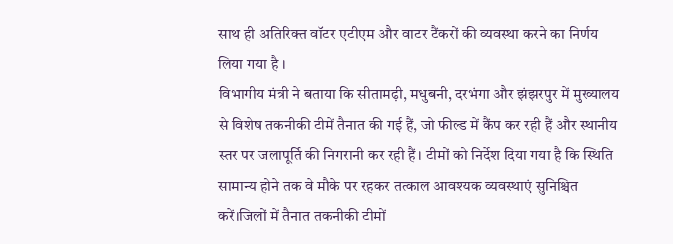साथ ही अतिरिक्त वॉटर एटीएम और वाटर टैंकरों की व्यवस्था करने का निर्णय लिया गया है ।
विभागीय मंत्री ने बताया कि सीतामढ़ी, मधुबनी, दरभंगा और झंझरपुर में मुख्यालय से विशेष तकनीकी टीमें तैनात की गई हैं, जो फील्ड में कैंप कर रही हैं और स्थानीय स्तर पर जलापूर्ति की निगरानी कर रही हैं। टीमों को निर्देश दिया गया है कि स्थिति सामान्य होने तक वे मौके पर रहकर तत्काल आवश्यक व्यवस्थाएं सुनिश्चित करें।जिलों में तैनात तकनीकी टीमों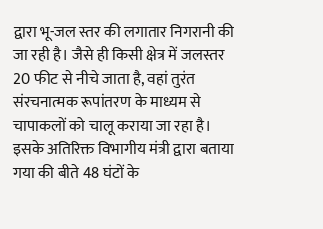द्वारा भू-जल स्तर की लगातार निगरानी की जा रही है। जैसे ही किसी क्षेत्र में जलस्तर 20 फीट से नीचे जाता है, वहां तुरंत संरचनात्मक रूपांतरण के माध्यम से चापाकलों को चालू कराया जा रहा है।
इसके अतिरिक्त विभागीय मंत्री द्वारा बताया गया की बीते 48 घंटों के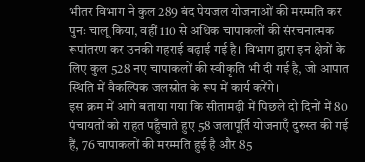भीतर विभाग ने कुल 289 बंद पेयजल योजनाओं की मरम्मति कर पुनः चालू किया, वहीं 110 से अधिक चापाकलों की संरचनात्मक रूपांतरण कर उनकी गहराई बढ़ाई गई है। विभाग द्वारा इन क्षेत्रों के लिए कुल 528 नए चापाकलों की स्वीकृति भी दी गई है, जो आपात स्थिति में वैकल्पिक जलस्रोत के रूप में कार्य करेंगे।
इस क्रम में आगे बताया गया कि सीतामढ़ी में पिछले दो दिनों में 80 पंचायतों को राहत पहुँचाते हुए 58 जलापूर्ति योजनाएँ दुरुस्त की गई हैं, 76 चापाकलों की मरम्मति हुई है और 85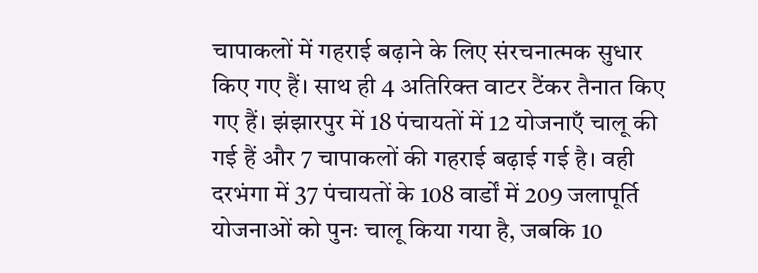चापाकलों में गहराई बढ़ाने के लिए संरचनात्मक सुधार किए गए हैं। साथ ही 4 अतिरिक्त वाटर टैंकर तैनात किए गए हैं। झंझारपुर में 18 पंचायतों में 12 योजनाएँ चालू की गई हैं और 7 चापाकलों की गहराई बढ़ाई गई है। वही दरभंगा में 37 पंचायतों के 108 वार्डों में 209 जलापूर्ति योजनाओं को पुनः चालू किया गया है, जबकि 10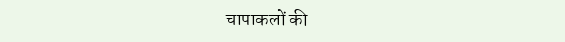चापाकलों की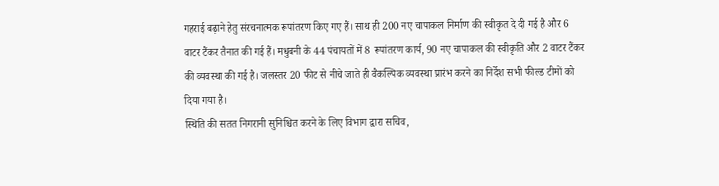गहराई बढ़ाने हेतु संरचनात्मक रूपांतरण किए गए हैं। साथ ही 200 नए चापाकल निर्माण की स्वीकृत दे दी गई है और 6 वाटर टैंकर तैनात की गई हैं। मधुबनी के 44 पंचायतों में 8 रूपांतरण कार्य, 90 नए चापाकल की स्वीकृति और 2 वाटर टैंकर की व्यवस्था की गई है। जलस्तर 20 फीट से नीचे जाते ही वैकल्पिक व्यवस्था प्रारंभ करने का निर्देश सभी फील्ड टीमों को दिया गया है।
स्थिति की सतत निगरानी सुनिश्चित करने के लिए विभाग द्वारा सचिव,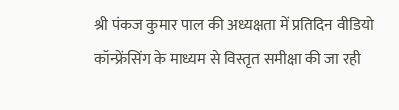श्री पंकज कुमार पाल की अध्यक्षता में प्रतिदिन वीडियो कॉन्फ्रेंसिंग के माध्यम से विस्तृत समीक्षा की जा रही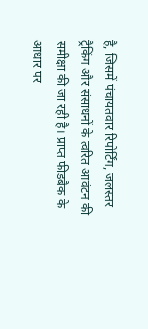है, जिसमें पंचायतवार रिपोर्टिंग, जलस्तर ट्रैकिंग और संसाधनों के त्वरित आवंटन की समीक्षा की जा रही है। प्राप्त फीडबैक के आधार पर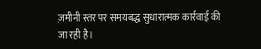ज़मीनी स्तर पर समयबद्ध सुधारात्मक कार्रवाई की जा रही है।